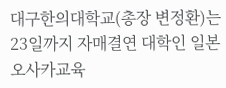대구한의대학교(총장 변정환)는 23일까지 자매결연 대학인 일본 오사카교육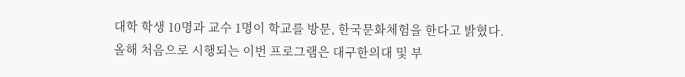대학 학생 10명과 교수 1명이 학교를 방문, 한국문화체험을 한다고 밝혔다.
올해 처음으로 시행되는 이번 프로그램은 대구한의대 및 부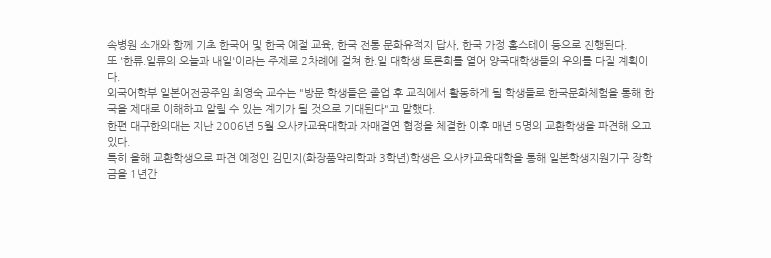속병원 소개와 함께 기초 한국어 및 한국 예절 교육, 한국 전통 문화유적지 답사, 한국 가정 홈스테이 등으로 진행된다.
또 '한류.일류의 오늘과 내일'이라는 주제로 2차례에 걸쳐 한.일 대학생 토론회를 열어 양국대학생들의 우의를 다질 계획이다.
외국어학부 일본어전공주임 최영숙 교수는 "방문 학생들은 졸업 후 교직에서 활동하게 될 학생들로 한국문화체험을 통해 한국을 제대로 이해하고 알릴 수 있는 계기가 될 것으로 기대된다"고 말했다.
한편 대구한의대는 지난 2006년 5월 오사카교육대학과 자매결연 협정을 체결한 이후 매년 5명의 교환학생을 파견해 오고 있다.
특히 올해 교환학생으로 파견 예정인 김민지(화장품약리학과 3학년)학생은 오사카교육대학을 통해 일본학생지원기구 장학금을 1년간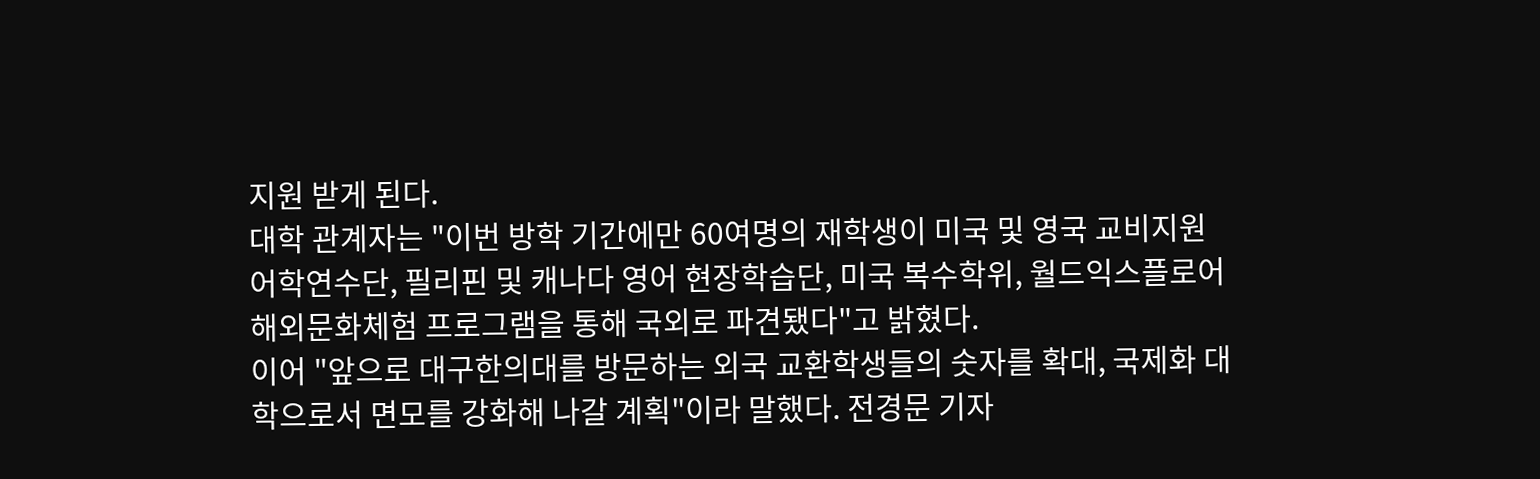지원 받게 된다.
대학 관계자는 "이번 방학 기간에만 60여명의 재학생이 미국 및 영국 교비지원 어학연수단, 필리핀 및 캐나다 영어 현장학습단, 미국 복수학위, 월드익스플로어 해외문화체험 프로그램을 통해 국외로 파견됐다"고 밝혔다.
이어 "앞으로 대구한의대를 방문하는 외국 교환학생들의 숫자를 확대, 국제화 대학으로서 면모를 강화해 나갈 계획"이라 말했다. 전경문 기자